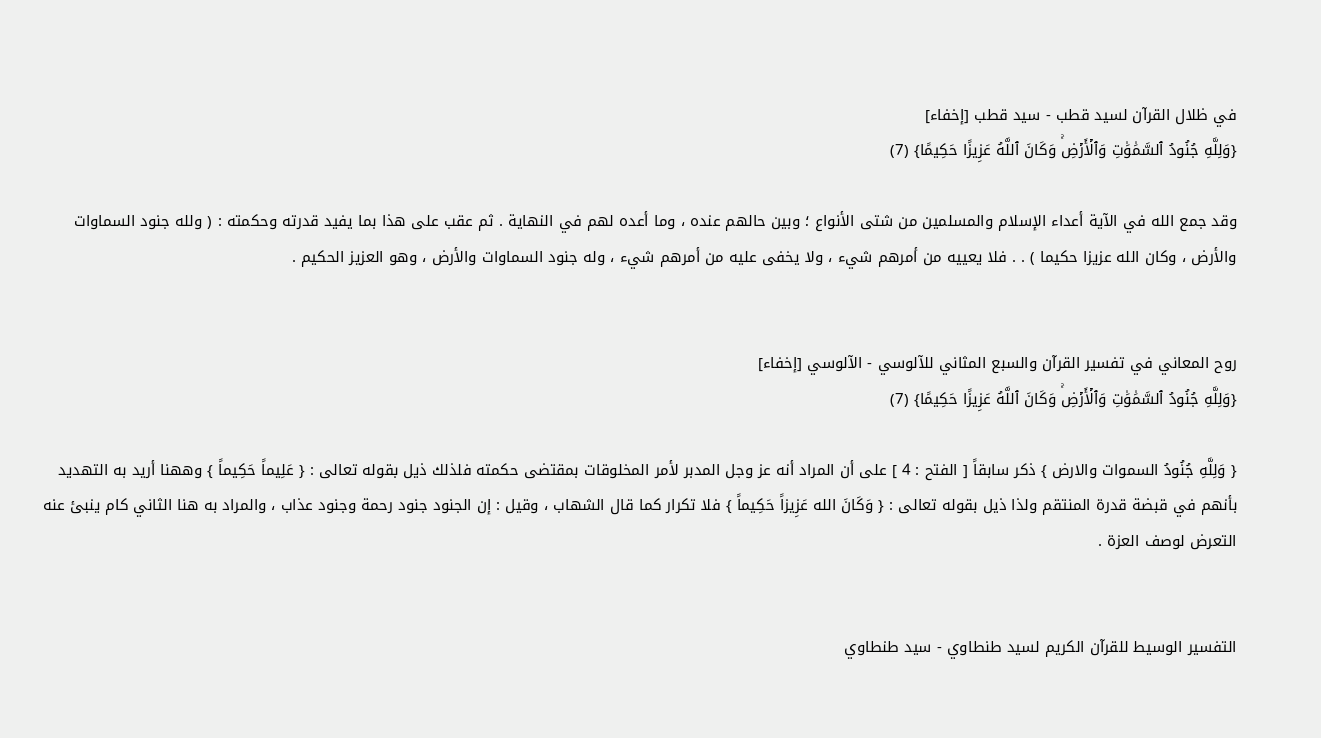في ظلال القرآن لسيد قطب - سيد قطب [إخفاء]
{وَلِلَّهِ جُنُودُ ٱلسَّمَٰوَٰتِ وَٱلۡأَرۡضِۚ وَكَانَ ٱللَّهُ عَزِيزًا حَكِيمًا} (7)

وقد جمع الله في الآية أعداء الإسلام والمسلمين من شتى الأنواع ؛ وبين حالهم عنده ، وما أعده لهم في النهاية . ثم عقب على هذا بما يفيد قدرته وحكمته : ( ولله جنود السماوات والأرض ، وكان الله عزيزا حكيما ) . . فلا يعييه من أمرهم شيء ، ولا يخفى عليه من أمرهم شيء ، وله جنود السماوات والأرض ، وهو العزيز الحكيم .


روح المعاني في تفسير القرآن والسبع المثاني للآلوسي - الآلوسي [إخفاء]
{وَلِلَّهِ جُنُودُ ٱلسَّمَٰوَٰتِ وَٱلۡأَرۡضِۚ وَكَانَ ٱللَّهُ عَزِيزًا حَكِيمًا} (7)

{ وَلِلَّهِ جُنُودُ السموات والارض } ذكر سابقاً [ الفتح : 4 ] على أن المراد أنه عز وجل المدبر لأمر المخلوقات بمقتضى حكمته فلذلك ذيل بقوله تعالى : { عَلِيماً حَكِيماً } وههنا أريد به التهديد بأنهم في قبضة قدرة المنتقم ولذا ذيل بقوله تعالى : { وَكَانَ الله عَزِيزاً حَكِيماً } فلا تكرار كما قال الشهاب ، وقيل : إن الجنود جنود رحمة وجنود عذاب ، والمراد به هنا الثاني كام ينبئ عنه التعرض لوصف العزة .


التفسير الوسيط للقرآن الكريم لسيد طنطاوي - سيد طنطاوي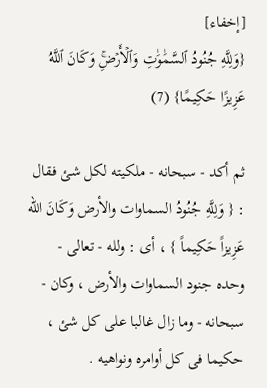[إخفاء]
{وَلِلَّهِ جُنُودُ ٱلسَّمَٰوَٰتِ وَٱلۡأَرۡضِۚ وَكَانَ ٱللَّهُ عَزِيزًا حَكِيمًا} (7)

ثم أكد - سبحانه - ملكيته لكل شئ فقال : { وَلِلَّهِ جُنُودُ السماوات والأرض وَكَانَ الله عَزِيزاً حَكِيماً } ، أى : ولله - تعالى - وحده جنود السماوات والأرض ، وكان - سبحانه - وما زال غالبا على كل شئ ، حكيما فى كل أوامره ونواهيه .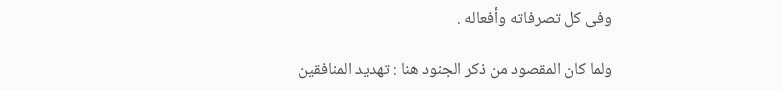وفى كل تصرفاته وأفعاله .

ولما كان المقصود من ذكر الجنود هنا : تهديد المنافقين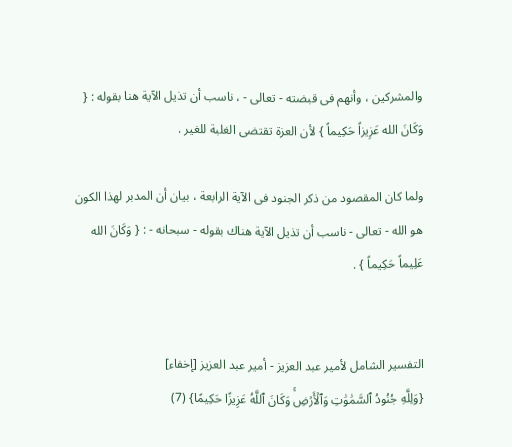والمشركين ، وأنهم فى قبضته - تعالى - ، ناسب أن تذيل الآية هنا بقوله : { وَكَانَ الله عَزِيزاً حَكِيماً } لأن العزة تقتضى الغلبة للغير .

ولما كان المقصود من ذكر الجنود فى الآية الرابعة ، بيان أن المدبر لهذا الكون هو الله - تعالى - ناسب أن تذيل الآية هناك بقوله - سبحانه - : { وَكَانَ الله عَلِيماً حَكِيماً } .


التفسير الشامل لأمير عبد العزيز - أمير عبد العزيز [إخفاء]
{وَلِلَّهِ جُنُودُ ٱلسَّمَٰوَٰتِ وَٱلۡأَرۡضِۚ وَكَانَ ٱللَّهُ عَزِيزًا حَكِيمًا} (7)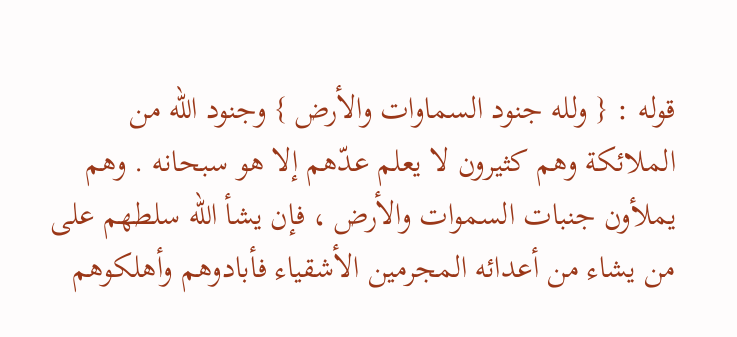قوله : { ولله جنود السماوات والأرض } وجنود الله من الملائكة وهم كثيرون لا يعلم عدّهم إلا هو سبحانه . وهم يملأون جنبات السموات والأرض ، فإن يشأ الله سلطهم على من يشاء من أعدائه المجرمين الأشقياء فأبادوهم وأهلكوهم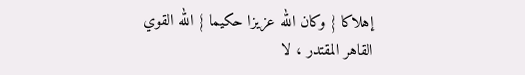إهلاكا { وكان الله عزيزا حكيما } الله القوي القاهر المقتدر ، لا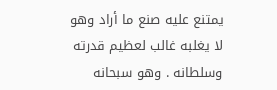يمتنع عليه صنع ما أراد وهو لا يغلبه غالب لعظيم قدرته وسلطانه . وهو سبحانه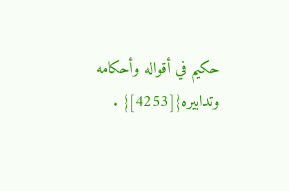حكيم في أقواله وأحكامه وتدابيره{[4253]} .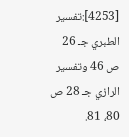[4253]:تفسير الطبري جـ 26 ص 46 وتفسير الرازي جـ 28 ص 80، 81.